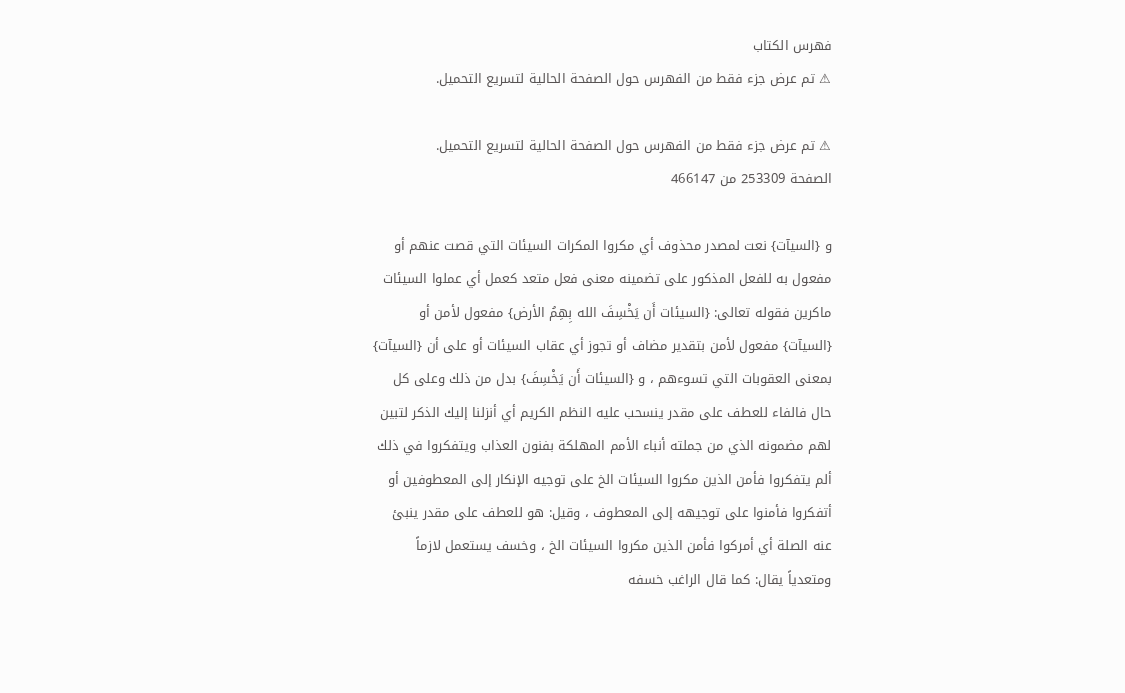فهرس الكتاب
⚠ تم عرض جزء فقط من الفهرس حول الصفحة الحالية لتسريع التحميل.

⚠ تم عرض جزء فقط من الفهرس حول الصفحة الحالية لتسريع التحميل.
الصفحة 253309 من 466147

و {السيآت} نعت لمصدر محذوف أي مكروا المكرات السيئات التي قصت عنهم أو مفعول به للفعل المذكور على تضمينه معنى فعل متعد كعمل أي عملوا السيئات ماكرين فقوله تعالى: {السيئات أَن يَخْسِفَ الله بِهِمُ الأرض} مفعول لأمن أو {السيآت} مفعول لأمن بتقدير مضاف أو تجوز أي عقاب السيئات أو على أن {السيآت} بمعنى العقوبات التي تسوءهم ، و {السيئات أَن يَخْسِفَ} بدل من ذلك وعلى كل حال فالفاء للعطف على مقدر ينسحب عليه النظم الكريم أي أنزلنا إليك الذكر لتبين لهم مضمونه الذي من جملته أنباء الأمم المهلكة بفنون العذاب ويتفكروا في ذلك ألم يتفكروا فأمن الذين مكروا السيئات الخ على توجيه الإنكار إلى المعطوفين أو أتفكروا فأمنوا على توجيهه إلى المعطوف ، وقيل: هو للعطف على مقدر ينبئ عنه الصلة أي أمركوا فأمن الذين مكروا السيئات الخ ، وخسف يستعمل لازماً ومتعدياً يقال: كما قال الراغب خسفه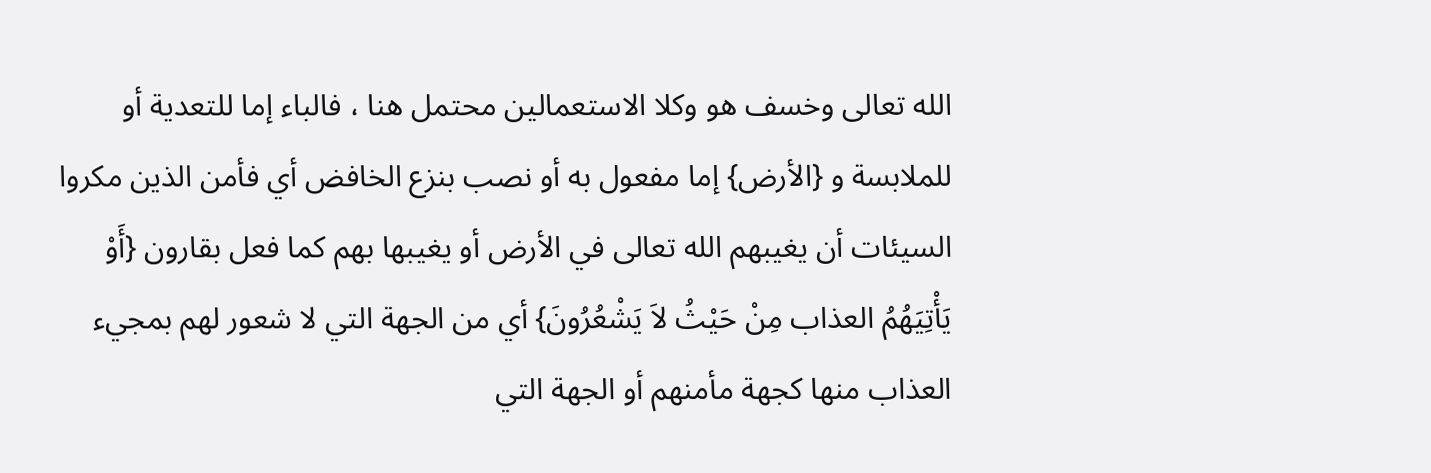الله تعالى وخسف هو وكلا الاستعمالين محتمل هنا ، فالباء إما للتعدية أو للملابسة و {الأرض} إما مفعول به أو نصب بنزع الخافض أي فأمن الذين مكروا السيئات أن يغيبهم الله تعالى في الأرض أو يغيبها بهم كما فعل بقارون {أَوْ يَأْتِيَهُمُ العذاب مِنْ حَيْثُ لاَ يَشْعُرُونَ} أي من الجهة التي لا شعور لهم بمجيء العذاب منها كجهة مأمنهم أو الجهة التي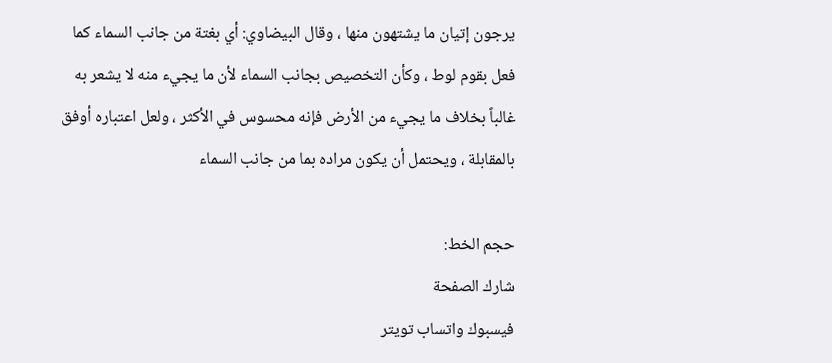يرجون إتيان ما يشتهون منها ، وقال البيضاوي: أي بغتة من جانب السماء كما فعل بقوم لوط ، وكأن التخصيص بجانب السماء لأن ما يجيء منه لا يشعر به غالباً بخلاف ما يجيء من الأرض فإنه محسوس في الأكثر ، ولعل اعتباره أوفق بالمقابلة ، ويحتمل أن يكون مراده بما من جانب السماء

حجم الخط:
شارك الصفحة
فيسبوك واتساب تويتر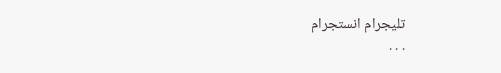تليجرام انستجرام
. . .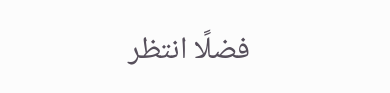فضلًا انتظر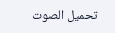تحميل الصوت